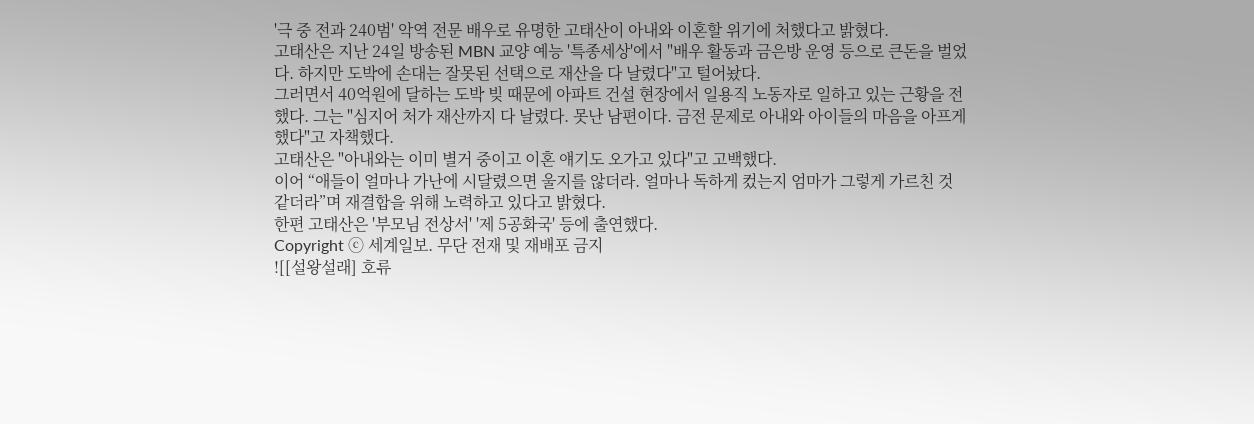'극 중 전과 240범' 악역 전문 배우로 유명한 고태산이 아내와 이혼할 위기에 처했다고 밝혔다.
고태산은 지난 24일 방송된 MBN 교양 예능 '특종세상'에서 "배우 활동과 금은방 운영 등으로 큰돈을 벌었다. 하지만 도박에 손대는 잘못된 선택으로 재산을 다 날렸다"고 털어놨다.
그러면서 40억원에 달하는 도박 빚 때문에 아파트 건설 현장에서 일용직 노동자로 일하고 있는 근황을 전했다. 그는 "심지어 처가 재산까지 다 날렸다. 못난 남편이다. 금전 문제로 아내와 아이들의 마음을 아프게 했다"고 자책했다.
고태산은 "아내와는 이미 별거 중이고 이혼 얘기도 오가고 있다"고 고백했다.
이어 “애들이 얼마나 가난에 시달렸으면 울지를 않더라. 얼마나 독하게 컸는지 엄마가 그렇게 가르친 것 같더라”며 재결합을 위해 노력하고 있다고 밝혔다.
한편 고태산은 '부모님 전상서' '제 5공화국' 등에 출연했다.
Copyright ⓒ 세계일보. 무단 전재 및 재배포 금지
![[설왕설래] 호류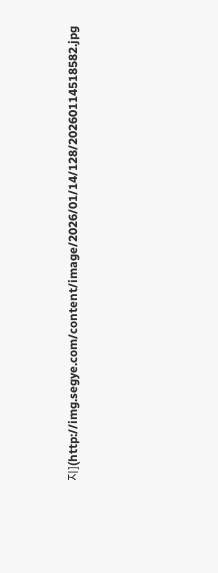지](http://img.segye.com/content/image/2026/01/14/128/20260114518582.jpg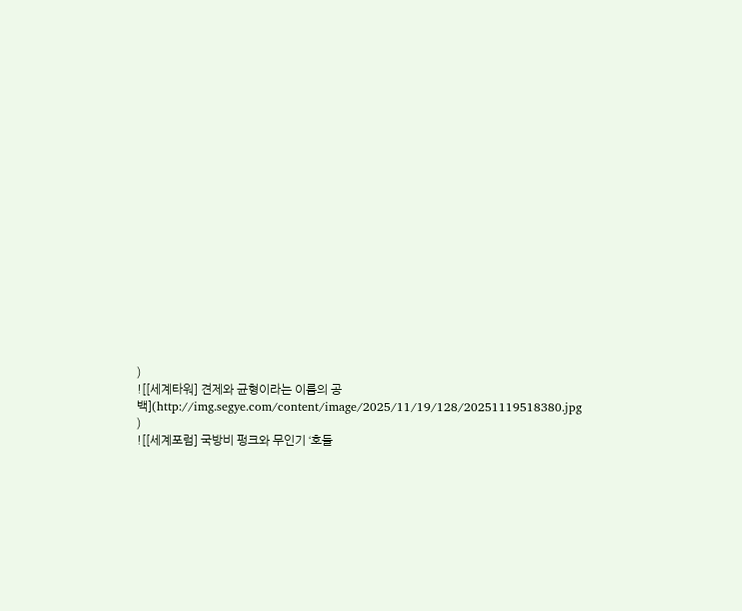)
![[세계타워] 견제와 균형이라는 이름의 공백](http://img.segye.com/content/image/2025/11/19/128/20251119518380.jpg
)
![[세계포럼] 국방비 펑크와 무인기 ‘호들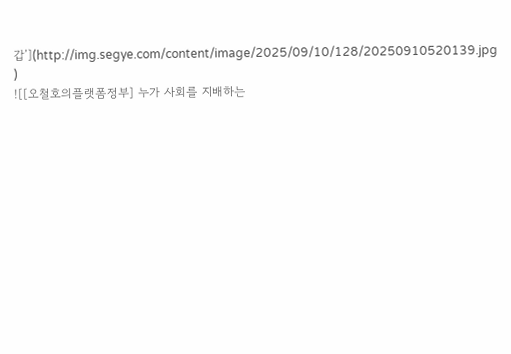갑’](http://img.segye.com/content/image/2025/09/10/128/20250910520139.jpg
)
![[오철호의플랫폼정부] 누가 사회를 지배하는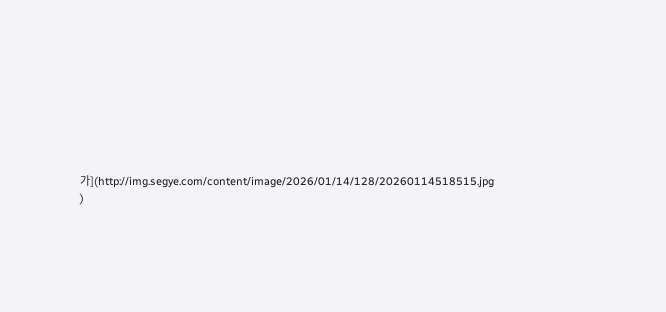가](http://img.segye.com/content/image/2026/01/14/128/20260114518515.jpg
)